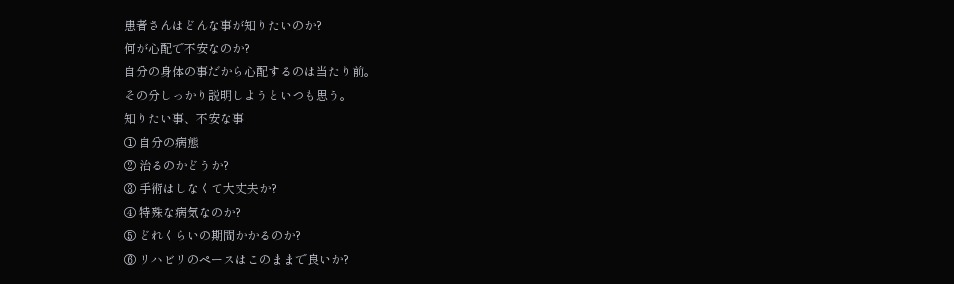患者さんはどんな事が知りたいのか?
何が心配で不安なのか?
自分の身体の事だから心配するのは当たり前。
その分しっかり説明しようといつも思う。
知りたい事、不安な事
① 自分の病態
② 治るのかどうか?
③ 手術はしなくて大丈夫か?
④ 特殊な病気なのか?
⑤ どれくらいの期間かかるのか?
⑥ リハビリのペースはこのままで良いか?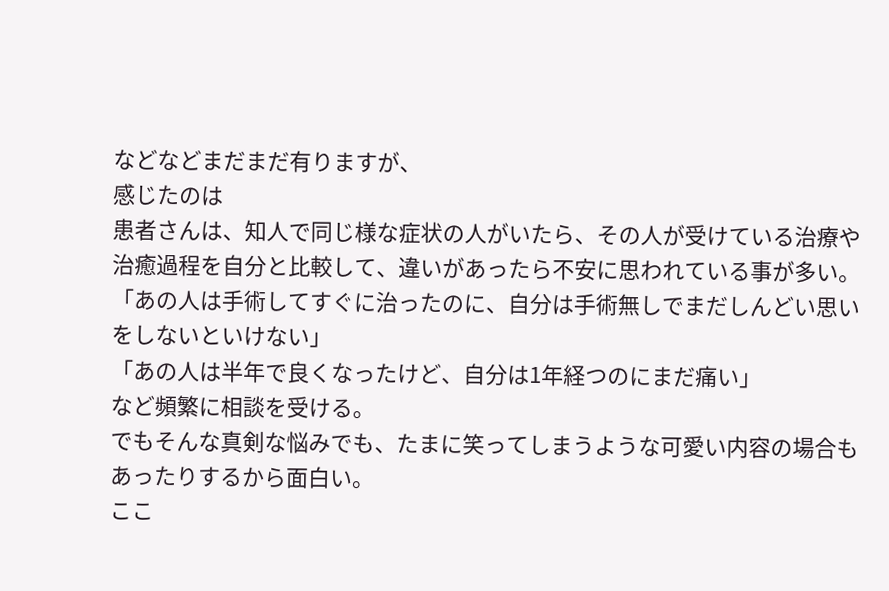などなどまだまだ有りますが、
感じたのは
患者さんは、知人で同じ様な症状の人がいたら、その人が受けている治療や治癒過程を自分と比較して、違いがあったら不安に思われている事が多い。
「あの人は手術してすぐに治ったのに、自分は手術無しでまだしんどい思いをしないといけない」
「あの人は半年で良くなったけど、自分は1年経つのにまだ痛い」
など頻繁に相談を受ける。
でもそんな真剣な悩みでも、たまに笑ってしまうような可愛い内容の場合もあったりするから面白い。
ここ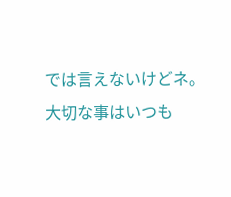では言えないけどネ。
大切な事はいつも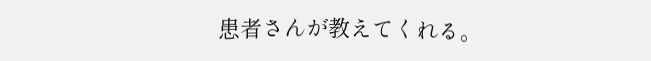患者さんが教えてくれる。